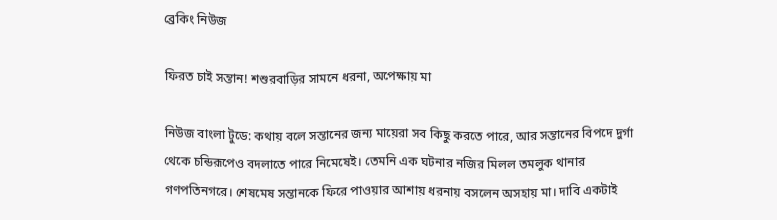ব্রেকিং নিউজ

ফিরত চাই সন্তান! শশুরবাড়ির সামনে ধরনা, অপেক্ষায় মা

নিউজ বাংলা টুডে: কথায় বলে সন্তানের জন্য মায়েরা সব কিছু করতে পারে, আর সন্তানের বিপদে দুর্গা থেকে চন্ডিরূপেও বদলাতে পারে নিমেষেই। তেমনি এক ঘটনার নজির মিলল তমলুক থানার গণপতিনগরে। শেষমেষ সন্তানকে ফিরে পাওয়ার আশায় ধরনায় বসলেন অসহায় মা। দাবি একটাই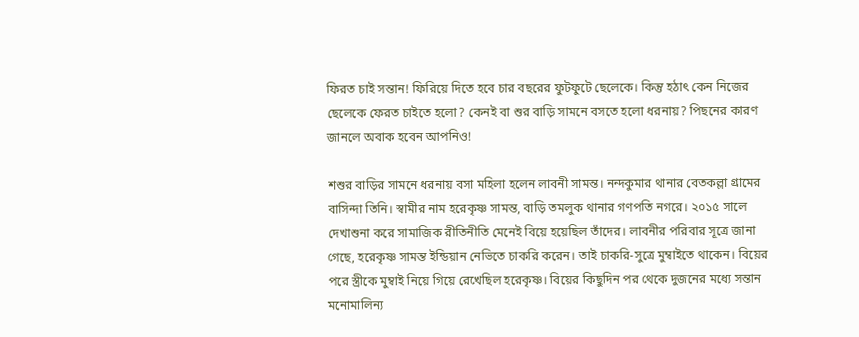ফিরত চাই সন্তান! ফিরিয়ে দিতে হবে চার বছরের ফুটফুটে ছেলেকে। কিন্তু হঠাৎ কেন নিজের ছেলেকে ফেরত চাইতে হলো? কেনই বা শুর বাড়ি সামনে বসতে হলো ধরনায়? পিছনের কারণ জানলে অবাক হবেন আপনিও!

শশুর বাড়ির সামনে ধরনায় বসা মহিলা হলেন লাবনী সামন্ত। নন্দকুমার থানার বেতকল্লা গ্রামের বাসিন্দা তিনি। স্বামীর নাম হরেকৃষ্ণ সামন্ত, বাড়ি তমলুক থানার গণপতি নগরে। ২০১৫ সালে দেখাশুনা করে সামাজিক রীতিনীতি মেনেই বিয়ে হয়েছিল তাঁদের। লাবনীর পরিবার সূত্রে জানা গেছে, হরেকৃষ্ণ সামন্ত ইন্ডিয়ান নেভিতে চাকরি করেন। তাই চাকরি-সুত্রে মুম্বাইতে থাকেন। বিয়ের পরে স্ত্রীকে মুম্বাই নিয়ে গিয়ে রেখেছিল হরেকৃষ্ণ। বিয়ের কিছুদিন পর থেকে দুজনের মধ্যে সন্তান মনোমালিন্য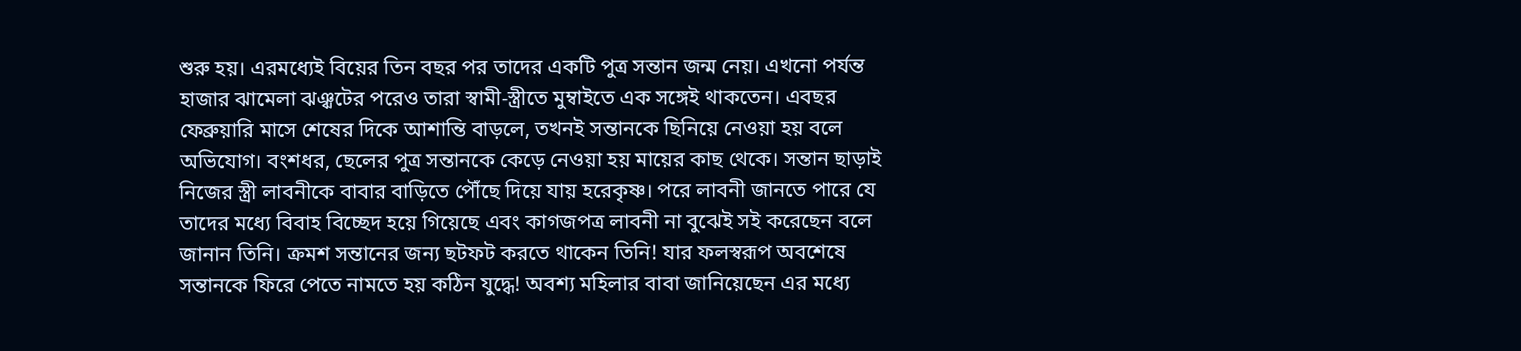শুরু হয়। এরমধ্যেই বিয়ের তিন বছর পর তাদের একটি পুত্র সন্তান জন্ম নেয়। এখনো পর্যন্ত হাজার ঝামেলা ঝঞ্ঝটের পরেও তারা স্বামী-স্ত্রীতে মুম্বাইতে এক সঙ্গেই থাকতেন। এবছর ফেব্রুয়ারি মাসে শেষের দিকে আশান্তি বাড়লে, তখনই সন্তানকে ছিনিয়ে নেওয়া হয় বলে অভিযোগ। বংশধর, ছেলের পুত্র সন্তানকে কেড়ে নেওয়া হয় মায়ের কাছ থেকে। সন্তান ছাড়াই নিজের স্ত্রী লাবনীকে বাবার বাড়িতে পৌঁছে দিয়ে যায় হরেকৃষ্ণ। পরে লাবনী জানতে পারে যে তাদের মধ্যে বিবাহ বিচ্ছেদ হয়ে গিয়েছে এবং কাগজপত্র লাবনী না বুঝেই সই করেছেন বলে জানান তিনি। ক্রমশ সন্তানের জন্য ছটফট করতে থাকেন তিনি! যার ফলস্বরূপ অবশেষে সন্তানকে ফিরে পেতে নামতে হয় কঠিন যুদ্ধে! অবশ্য মহিলার বাবা জানিয়েছেন এর মধ্যে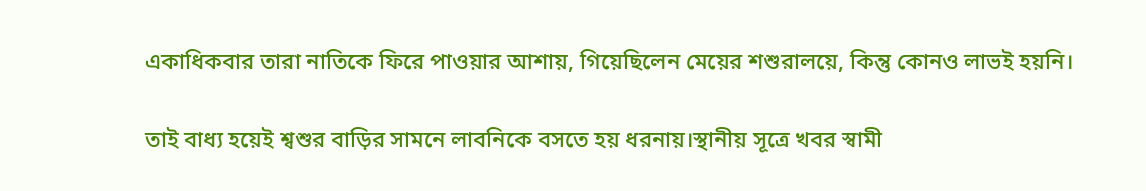একাধিকবার তারা নাতিকে ফিরে পাওয়ার আশায়, গিয়েছিলেন মেয়ের শশুরালয়ে, কিন্তু কোনও লাভই হয়নি।

তাই বাধ্য হয়েই শ্বশুর বাড়ির সামনে লাবনিকে বসতে হয় ধরনায়।স্থানীয় সূত্রে খবর স্বামী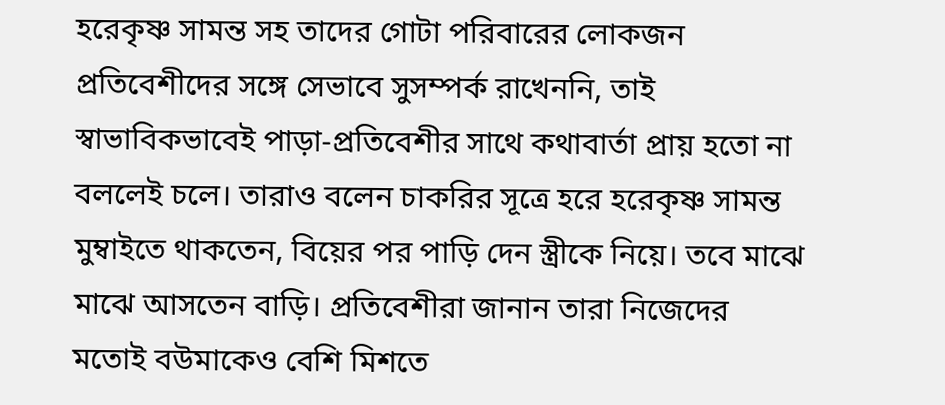হরেকৃষ্ণ সামন্ত সহ তাদের গোটা পরিবারের লোকজন প্রতিবেশীদের সঙ্গে সেভাবে সুসম্পর্ক রাখেননি, তাই স্বাভাবিকভাবেই পাড়া-প্রতিবেশীর সাথে কথাবার্তা প্রায় হতো না বললেই চলে। তারাও বলেন চাকরির সূত্রে হরে হরেকৃষ্ণ সামন্ত মুম্বাইতে থাকতেন, বিয়ের পর পাড়ি দেন স্ত্রীকে নিয়ে। তবে মাঝে মাঝে আসতেন বাড়ি। প্রতিবেশীরা জানান তারা নিজেদের মতোই বউমাকেও বেশি মিশতে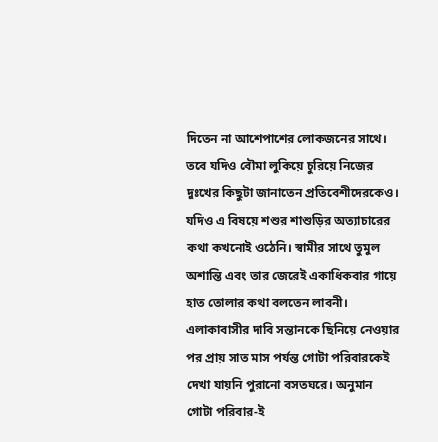দিতেন না আশেপাশের লোকজনের সাথে। তবে যদিও বৌমা লুকিয়ে চুরিয়ে নিজের দুঃখের কিছুটা জানাতেন প্রতিবেশীদেরকেও। যদিও এ বিষয়ে শশুর শাশুড়ির অত্যাচারের কথা কখনোই ওঠেনি। স্বামীর সাথে তুমুল অশান্তি এবং তার জেরেই একাধিকবার গায়ে হাত তোলার কথা বলতেন লাবনী। এলাকাবাসীর দাবি সন্তানকে ছিনিয়ে নেওয়ার পর প্রায় সাত মাস পর্যন্ত গোটা পরিবারকেই দেখা যায়নি পুরানো বসতঘরে। অনুমান গোটা পরিবার-ই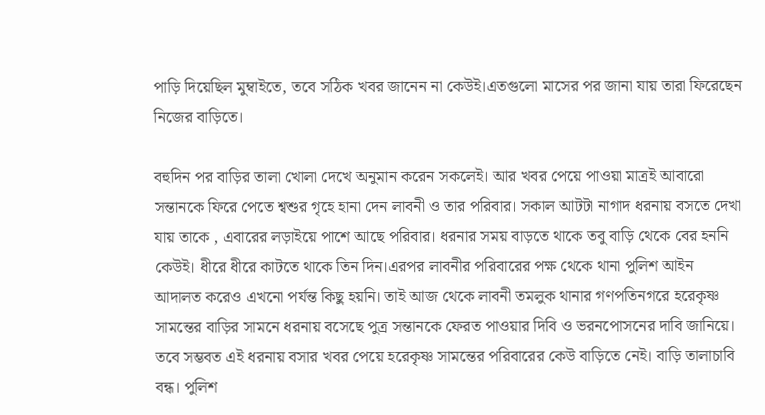পাড়ি দিয়েছিল মুম্বাইতে, তবে সঠিক খবর জানেন না কেউই।এতগুলো মাসের পর জানা যায় তারা ফিরেছেন নিজের বাড়িতে।

বহুদিন পর বাড়ির তালা খোলা দেখে অনুমান করেন সকলেই। আর খবর পেয়ে পাওয়া মাত্রই আবারো সন্তানকে ফিরে পেতে শ্বশুর গৃহে হানা দেন লাবনী ও তার পরিবার। সকাল আটটা নাগাদ ধরনায় বসতে দেখা যায় তাকে , এবারের লড়াইয়ে পাশে আছে পরিবার। ধরনার সময় বাড়তে থাকে তবু বাড়ি থেকে বের হননি কেউই। ধীরে ধীরে কাটতে থাকে তিন দিন।এরপর লাবনীর পরিবারের পক্ষ থেকে থানা পুলিশ আইন আদালত করেও এখনো পর্যন্ত কিছু হয়নি। তাই আজ থেকে লাবনী তমলুক থানার গণপতিনগরে হরেকৃষ্ণ সামন্তের বাড়ির সামনে ধরনায় বসেছে পুত্র সন্তানকে ফেরত পাওয়ার দিবি ও ভরনপোসনের দাবি জানিয়ে। তবে সম্ভবত এই ধরনায় বসার খবর পেয়ে হরেকৃষ্ণ সামন্তের পরিবারের কেউ বাড়িতে নেই। বাড়ি তালাচাবি বন্ধ। পুলিশ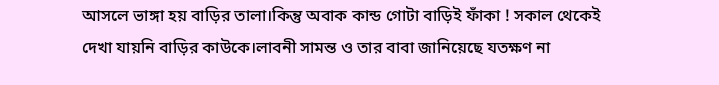আসলে ভাঙ্গা হয় বাড়ির তালা।কিন্তু অবাক কান্ড গোটা বাড়িই ফাঁকা ! সকাল থেকেই দেখা যায়নি বাড়ির কাউকে।লাবনী সামন্ত ও তার বাবা জানিয়েছে যতক্ষণ না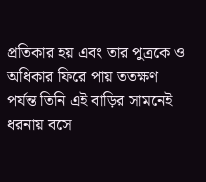প্রতিকার হয় এবং তার পুত্রকে ও অধিকার ফিরে পায় ততক্ষণ পর্যন্ত তিনি এই বাড়ির সামনেই ধরনায় বসে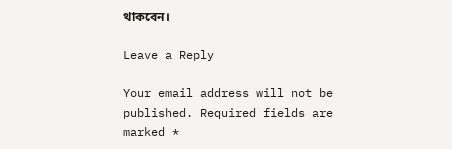থাকবেন।

Leave a Reply

Your email address will not be published. Required fields are marked *